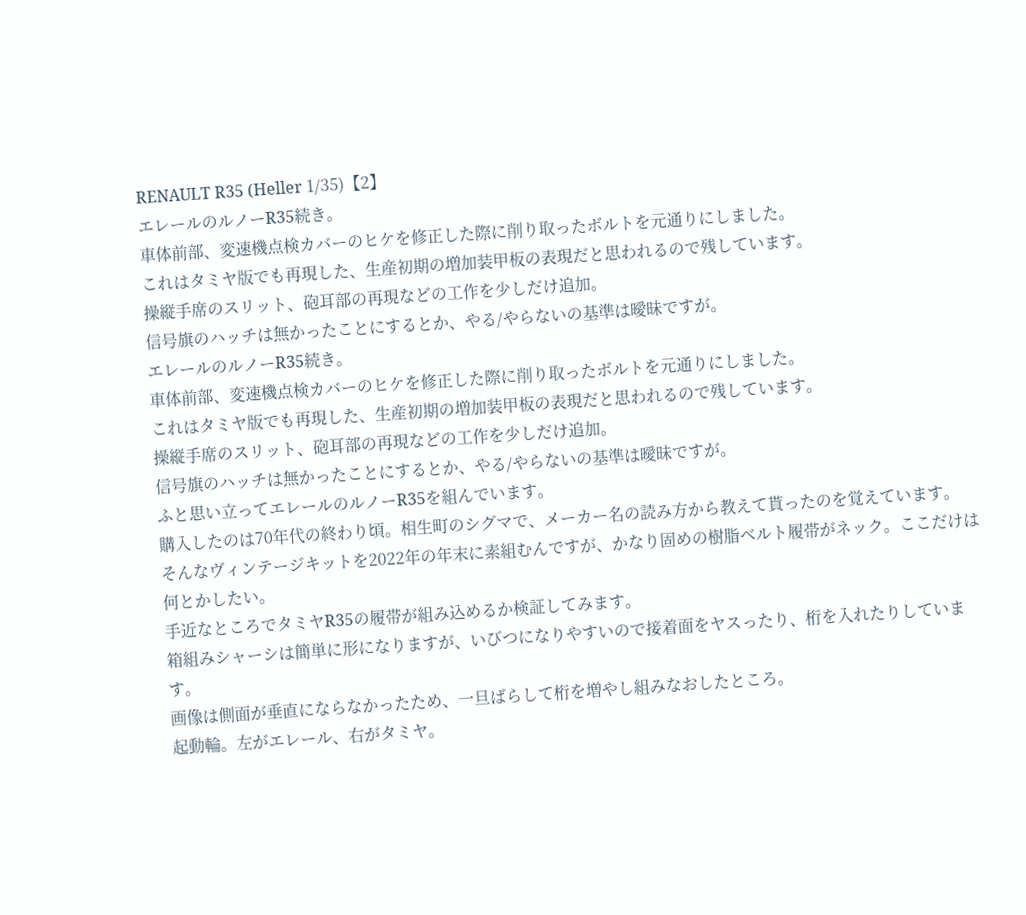RENAULT R35 (Heller 1/35)【2】
エレールのルノーR35続き。
車体前部、変速機点検カバーのヒケを修正した際に削り取ったボルトを元通りにしました。
これはタミヤ版でも再現した、生産初期の増加装甲板の表現だと思われるので残しています。
操縦手席のスリット、砲耳部の再現などの工作を少しだけ追加。
信号旗のハッチは無かったことにするとか、やる/やらないの基準は曖昧ですが。
エレールのルノーR35続き。
車体前部、変速機点検カバーのヒケを修正した際に削り取ったボルトを元通りにしました。
これはタミヤ版でも再現した、生産初期の増加装甲板の表現だと思われるので残しています。
操縦手席のスリット、砲耳部の再現などの工作を少しだけ追加。
信号旗のハッチは無かったことにするとか、やる/やらないの基準は曖昧ですが。
ふと思い立ってエレールのルノーR35を組んでいます。
購入したのは70年代の終わり頃。相生町のシグマで、メーカー名の読み方から教えて貰ったのを覚えています。
そんなヴィンテージキットを2022年の年末に素組むんですが、かなり固めの樹脂ベルト履帯がネック。ここだけは何とかしたい。
手近なところでタミヤR35の履帯が組み込めるか検証してみます。
箱組みシャーシは簡単に形になりますが、いびつになりやすいので接着面をヤスったり、桁を入れたりしています。
画像は側面が垂直にならなかったため、一旦ばらして桁を増やし組みなおしたところ。
起動輪。左がエレール、右がタミヤ。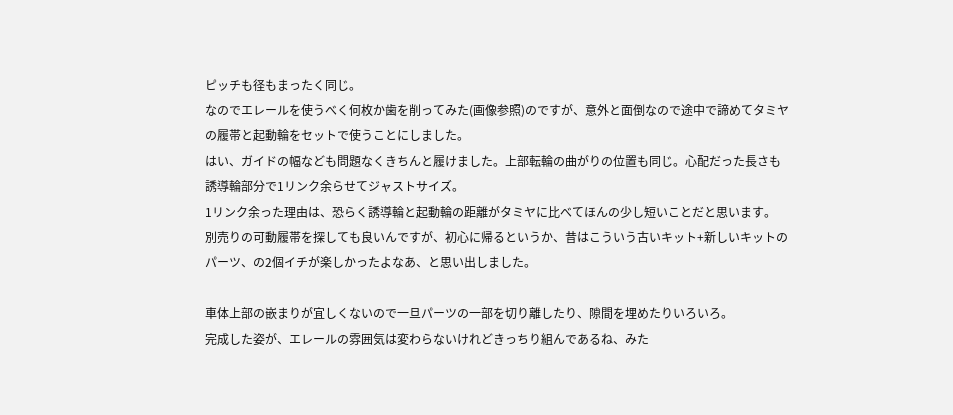ピッチも径もまったく同じ。
なのでエレールを使うべく何枚か歯を削ってみた(画像参照)のですが、意外と面倒なので途中で諦めてタミヤの履帯と起動輪をセットで使うことにしました。
はい、ガイドの幅なども問題なくきちんと履けました。上部転輪の曲がりの位置も同じ。心配だった長さも誘導輪部分で1リンク余らせてジャストサイズ。
1リンク余った理由は、恐らく誘導輪と起動輪の距離がタミヤに比べてほんの少し短いことだと思います。
別売りの可動履帯を探しても良いんですが、初心に帰るというか、昔はこういう古いキット+新しいキットのパーツ、の2個イチが楽しかったよなあ、と思い出しました。

車体上部の嵌まりが宜しくないので一旦パーツの一部を切り離したり、隙間を埋めたりいろいろ。
完成した姿が、エレールの雰囲気は変わらないけれどきっちり組んであるね、みた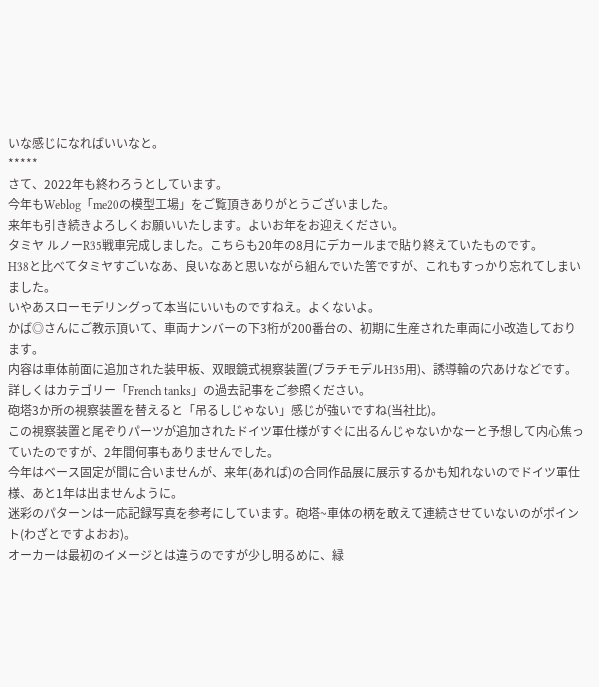いな感じになればいいなと。
*****
さて、2022年も終わろうとしています。
今年もWeblog「me20の模型工場」をご覧頂きありがとうございました。
来年も引き続きよろしくお願いいたします。よいお年をお迎えください。
タミヤ ルノーR35戦車完成しました。こちらも20年の8月にデカールまで貼り終えていたものです。
H38と比べてタミヤすごいなあ、良いなあと思いながら組んでいた筈ですが、これもすっかり忘れてしまいました。
いやあスローモデリングって本当にいいものですねえ。よくないよ。
かば◎さんにご教示頂いて、車両ナンバーの下3桁が200番台の、初期に生産された車両に小改造しております。
内容は車体前面に追加された装甲板、双眼鏡式視察装置(ブラチモデルH35用)、誘導輪の穴あけなどです。
詳しくはカテゴリー「French tanks」の過去記事をご参照ください。
砲塔3か所の視察装置を替えると「吊るしじゃない」感じが強いですね(当社比)。
この視察装置と尾ぞりパーツが追加されたドイツ軍仕様がすぐに出るんじゃないかなーと予想して内心焦っていたのですが、2年間何事もありませんでした。
今年はベース固定が間に合いませんが、来年(あれば)の合同作品展に展示するかも知れないのでドイツ軍仕様、あと1年は出ませんように。
迷彩のパターンは一応記録写真を参考にしています。砲塔~車体の柄を敢えて連続させていないのがポイント(わざとですよおお)。
オーカーは最初のイメージとは違うのですが少し明るめに、緑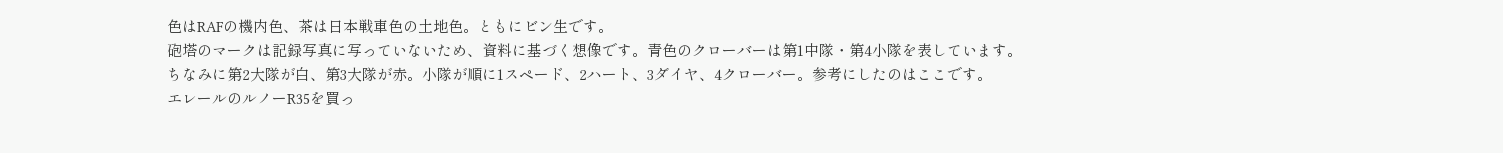色はRAFの機内色、茶は日本戦車色の土地色。ともにビン生です。
砲塔のマークは記録写真に写っていないため、資料に基づく想像です。青色のクローバーは第1中隊・第4小隊を表しています。
ちなみに第2大隊が白、第3大隊が赤。小隊が順に1スペード、2ハート、3ダイヤ、4クローバー。参考にしたのはここです。
エレールのルノーR35を買っ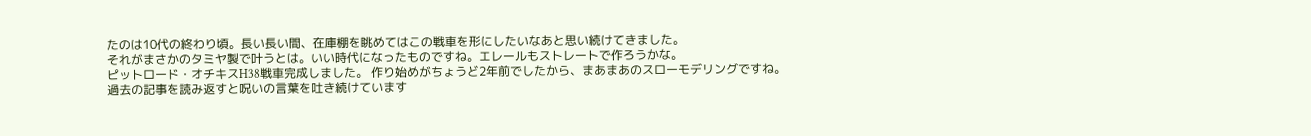たのは10代の終わり頃。長い長い間、在庫棚を眺めてはこの戦車を形にしたいなあと思い続けてきました。
それがまさかのタミヤ製で叶うとは。いい時代になったものですね。エレールもストレートで作ろうかな。
ピットロード・オチキスH38戦車完成しました。 作り始めがちょうど2年前でしたから、まあまあのスローモデリングですね。
過去の記事を読み返すと呪いの言葉を吐き続けています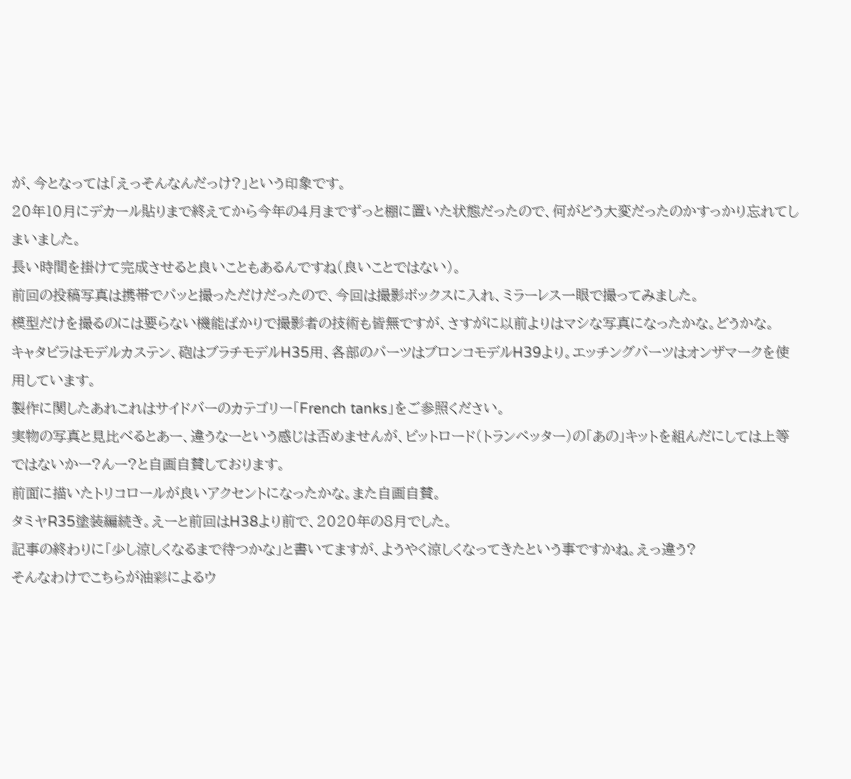が、今となっては「えっそんなんだっけ?」という印象です。
20年10月にデカール貼りまで終えてから今年の4月までずっと棚に置いた状態だったので、何がどう大変だったのかすっかり忘れてしまいました。
長い時間を掛けて完成させると良いこともあるんですね(良いことではない)。
前回の投稿写真は携帯でパッと撮っただけだったので、今回は撮影ボックスに入れ、ミラーレス一眼で撮ってみました。
模型だけを撮るのには要らない機能ばかりで撮影者の技術も皆無ですが、さすがに以前よりはマシな写真になったかな。どうかな。
キャタピラはモデルカステン、砲はブラチモデルH35用、各部のパーツはブロンコモデルH39より。エッチングパーツはオンザマークを使用しています。
製作に関したあれこれはサイドバーのカテゴリー「French tanks」をご参照ください。
実物の写真と見比べるとあー、違うなーという感じは否めませんが、ピットロード(トランペッター)の「あの」キットを組んだにしては上等ではないかー?んー?と自画自賛しております。
前面に描いたトリコロールが良いアクセントになったかな。また自画自賛。
タミヤR35塗装編続き。えーと前回はH38より前で、2020年の8月でした。
記事の終わりに「少し涼しくなるまで待つかな」と書いてますが、ようやく涼しくなってきたという事ですかね。えっ違う?
そんなわけでこちらが油彩によるウ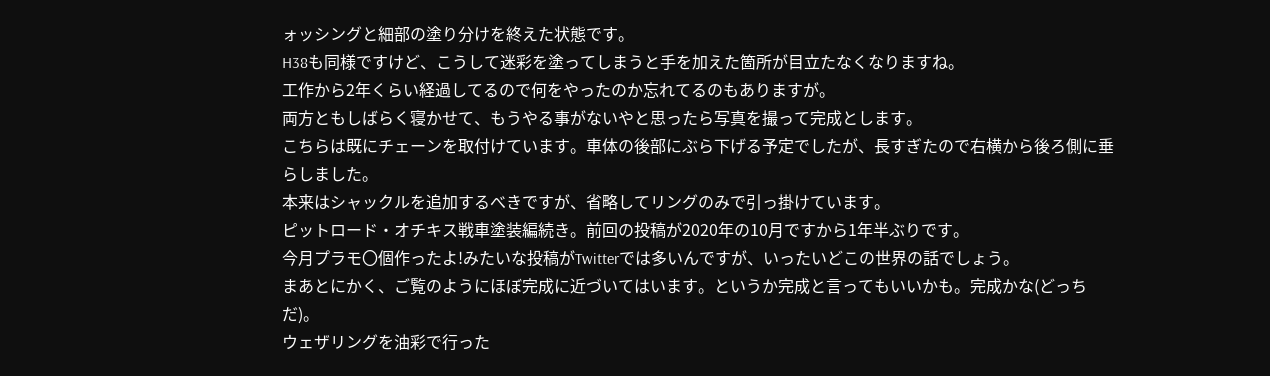ォッシングと細部の塗り分けを終えた状態です。
H38も同様ですけど、こうして迷彩を塗ってしまうと手を加えた箇所が目立たなくなりますね。
工作から2年くらい経過してるので何をやったのか忘れてるのもありますが。
両方ともしばらく寝かせて、もうやる事がないやと思ったら写真を撮って完成とします。
こちらは既にチェーンを取付けています。車体の後部にぶら下げる予定でしたが、長すぎたので右横から後ろ側に垂らしました。
本来はシャックルを追加するべきですが、省略してリングのみで引っ掛けています。
ピットロード・オチキス戦車塗装編続き。前回の投稿が2020年の10月ですから1年半ぶりです。
今月プラモ〇個作ったよ!みたいな投稿がTwitterでは多いんですが、いったいどこの世界の話でしょう。
まあとにかく、ご覧のようにほぼ完成に近づいてはいます。というか完成と言ってもいいかも。完成かな(どっちだ)。
ウェザリングを油彩で行った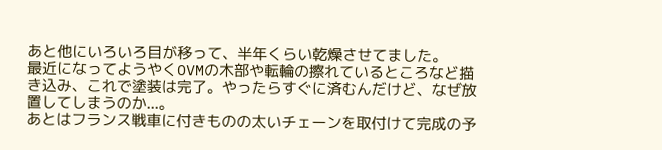あと他にいろいろ目が移って、半年くらい乾燥させてました。
最近になってようやくOVMの木部や転輪の擦れているところなど描き込み、これで塗装は完了。やったらすぐに済むんだけど、なぜ放置してしまうのか...。
あとはフランス戦車に付きものの太いチェーンを取付けて完成の予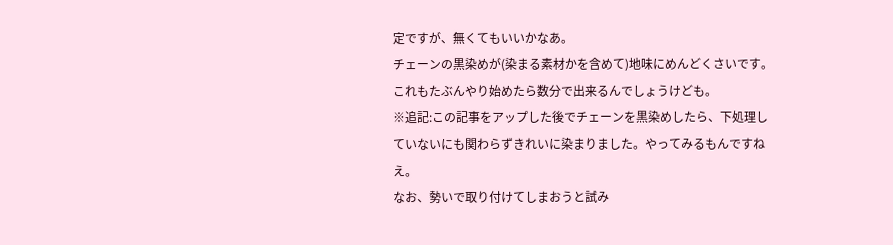定ですが、無くてもいいかなあ。
チェーンの黒染めが(染まる素材かを含めて)地味にめんどくさいです。これもたぶんやり始めたら数分で出来るんでしょうけども。
※追記:この記事をアップした後でチェーンを黒染めしたら、下処理していないにも関わらずきれいに染まりました。やってみるもんですねえ。
なお、勢いで取り付けてしまおうと試み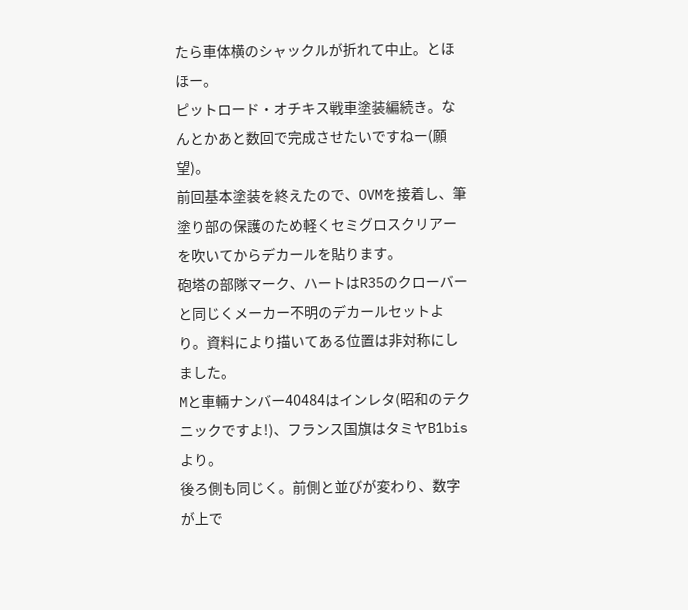たら車体横のシャックルが折れて中止。とほほー。
ピットロード・オチキス戦車塗装編続き。なんとかあと数回で完成させたいですねー(願望)。
前回基本塗装を終えたので、OVMを接着し、筆塗り部の保護のため軽くセミグロスクリアーを吹いてからデカールを貼ります。
砲塔の部隊マーク、ハートはR35のクローバーと同じくメーカー不明のデカールセットより。資料により描いてある位置は非対称にしました。
Mと車輛ナンバー40484はインレタ(昭和のテクニックですよ!)、フランス国旗はタミヤB1bisより。
後ろ側も同じく。前側と並びが変わり、数字が上で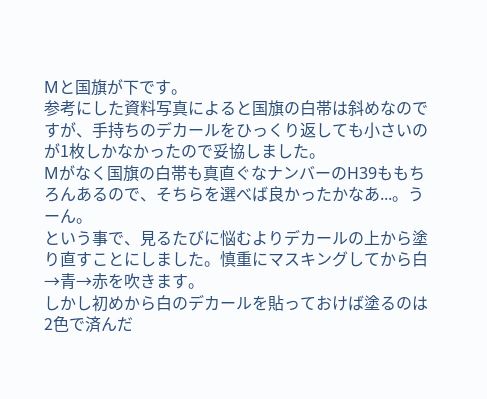Mと国旗が下です。
参考にした資料写真によると国旗の白帯は斜めなのですが、手持ちのデカールをひっくり返しても小さいのが1枚しかなかったので妥協しました。
Mがなく国旗の白帯も真直ぐなナンバーのH39ももちろんあるので、そちらを選べば良かったかなあ...。うーん。
という事で、見るたびに悩むよりデカールの上から塗り直すことにしました。慎重にマスキングしてから白→青→赤を吹きます。
しかし初めから白のデカールを貼っておけば塗るのは2色で済んだ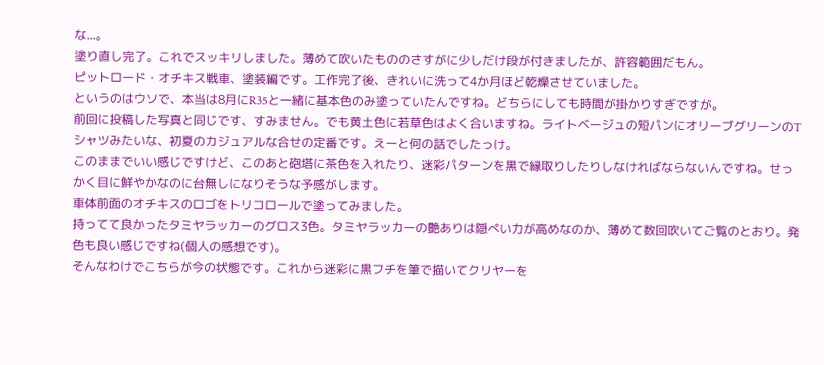な...。
塗り直し完了。これでスッキリしました。薄めて吹いたもののさすがに少しだけ段が付きましたが、許容範囲だもん。
ピットロード・オチキス戦車、塗装編です。工作完了後、きれいに洗って4か月ほど乾燥させていました。
というのはウソで、本当は8月にR35と一緒に基本色のみ塗っていたんですね。どちらにしても時間が掛かりすぎですが。
前回に投稿した写真と同じです、すみません。でも黄土色に若草色はよく合いますね。ライトベージュの短パンにオリーブグリーンのTシャツみたいな、初夏のカジュアルな合せの定番です。えーと何の話でしたっけ。
このままでいい感じですけど、このあと砲塔に茶色を入れたり、迷彩パターンを黒で縁取りしたりしなければならないんですね。せっかく目に鮮やかなのに台無しになりそうな予感がします。
車体前面のオチキスのロゴをトリコロールで塗ってみました。
持ってて良かったタミヤラッカーのグロス3色。タミヤラッカーの艶ありは隠ぺい力が高めなのか、薄めて数回吹いてご覧のとおり。発色も良い感じですね(個人の感想です)。
そんなわけでこちらが今の状態です。これから迷彩に黒フチを筆で描いてクリヤーを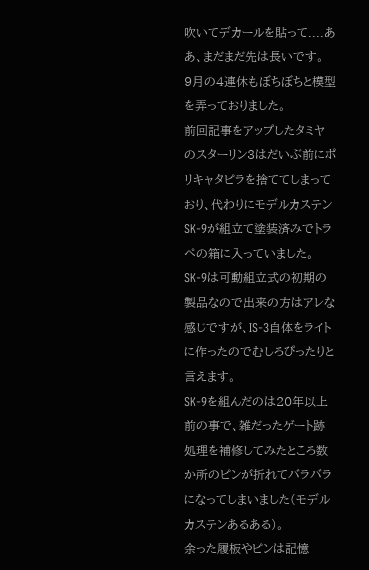吹いてデカールを貼って....ああ、まだまだ先は長いです。
9月の4連休もぼちぼちと模型を弄っておりました。
前回記事をアップしたタミヤのスターリン3はだいぶ前にポリキャタピラを捨ててしまっており、代わりにモデルカステンSK-9が組立て塗装済みでトラペの箱に入っていました。
SK-9は可動組立式の初期の製品なので出来の方はアレな感じですが、IS-3自体をライトに作ったのでむしろぴったりと言えます。
SK-9を組んだのは20年以上前の事で、雑だったゲート跡処理を補修してみたところ数か所のピンが折れてバラバラになってしまいました(モデルカステンあるある)。
余った履板やピンは記憶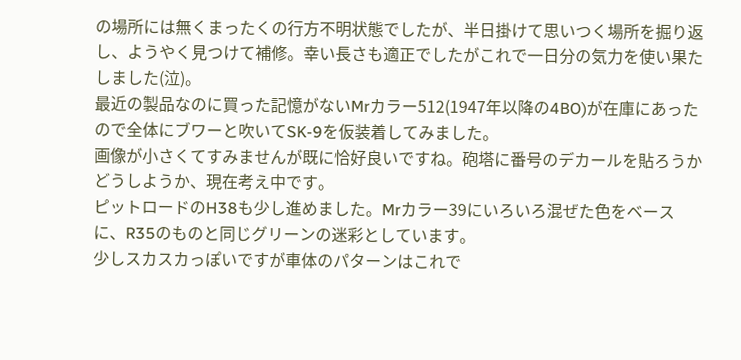の場所には無くまったくの行方不明状態でしたが、半日掛けて思いつく場所を掘り返し、ようやく見つけて補修。幸い長さも適正でしたがこれで一日分の気力を使い果たしました(泣)。
最近の製品なのに買った記憶がないMrカラー512(1947年以降の4BO)が在庫にあったので全体にブワーと吹いてSK-9を仮装着してみました。
画像が小さくてすみませんが既に恰好良いですね。砲塔に番号のデカールを貼ろうかどうしようか、現在考え中です。
ピットロードのH38も少し進めました。Mrカラー39にいろいろ混ぜた色をベースに、R35のものと同じグリーンの迷彩としています。
少しスカスカっぽいですが車体のパターンはこれで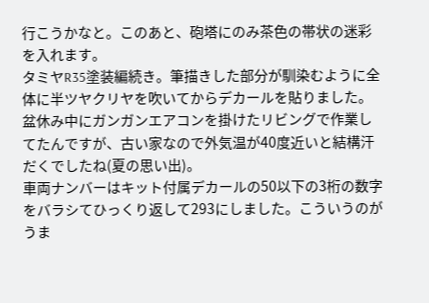行こうかなと。このあと、砲塔にのみ茶色の帯状の迷彩を入れます。
タミヤR35塗装編続き。筆描きした部分が馴染むように全体に半ツヤクリヤを吹いてからデカールを貼りました。
盆休み中にガンガンエアコンを掛けたリビングで作業してたんですが、古い家なので外気温が40度近いと結構汗だくでしたね(夏の思い出)。
車両ナンバーはキット付属デカールの50以下の3桁の数字をバラシてひっくり返して293にしました。こういうのがうま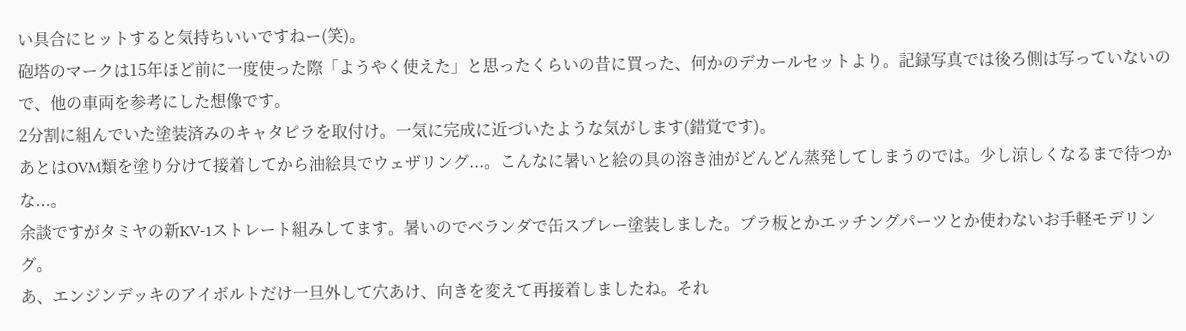い具合にヒットすると気持ちいいですねー(笑)。
砲塔のマークは15年ほど前に一度使った際「ようやく使えた」と思ったくらいの昔に買った、何かのデカールセットより。記録写真では後ろ側は写っていないので、他の車両を参考にした想像です。
2分割に組んでいた塗装済みのキャタピラを取付け。一気に完成に近づいたような気がします(錯覚です)。
あとはOVM類を塗り分けて接着してから油絵具でウェザリング...。こんなに暑いと絵の具の溶き油がどんどん蒸発してしまうのでは。少し涼しくなるまで待つかな...。
余談ですがタミヤの新KV-1ストレート組みしてます。暑いのでベランダで缶スプレー塗装しました。プラ板とかエッチングパーツとか使わないお手軽モデリング。
あ、エンジンデッキのアイボルトだけ一旦外して穴あけ、向きを変えて再接着しましたね。それ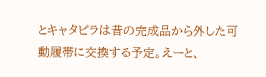とキャタピラは昔の完成品から外した可動履帯に交換する予定。えーと、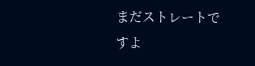まだストレートですよ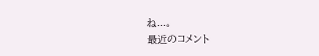ね...。
最近のコメント